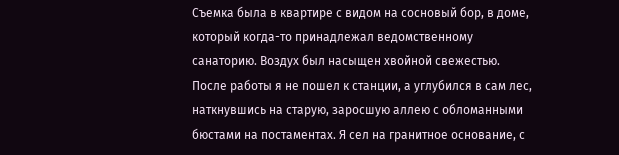Съемка была в квартире с видом на сосновый бор, в доме, который когда-то принадлежал ведомственному санаторию. Воздух был насыщен хвойной свежестью. После работы я не пошел к станции, а углубился в сам лес, наткнувшись на старую, заросшую аллею с обломанными бюстами на постаментах. Я сел на гранитное основание, с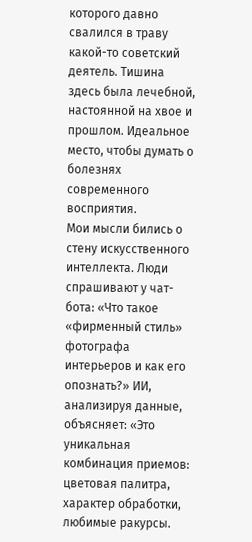которого давно свалился в траву какой-то советский деятель. Тишина здесь была лечебной, настоянной на хвое и прошлом. Идеальное место, чтобы думать о болезнях современного восприятия.
Мои мысли бились о стену искусственного интеллекта. Люди спрашивают у чат-бота: «Что такое «фирменный стиль» фотографа интерьеров и как его опознать?» ИИ, анализируя данные, объясняет: «Это уникальная комбинация приемов: цветовая палитра, характер обработки, любимые ракурсы.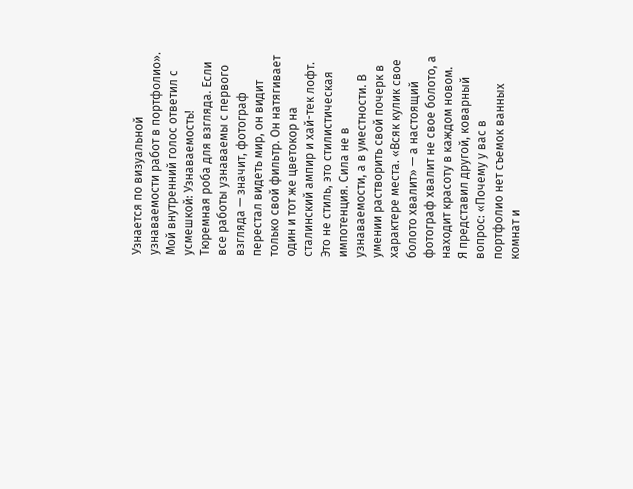Узнается по визуальной узнаваемости работ в портфолио». Мой внутренний голос ответил с усмешкой: Узнаваемость! Тюремная роба для взгляда. Если все работы узнаваемы с первого взгляда — значит, фотограф перестал видеть мир, он видит только свой фильтр. Он натягивает один и тот же цветокор на сталинский ампир и хай-тек лофт. Это не стиль, это стилистическая импотенция. Сила не в узнаваемости, а в уместности. В умении растворить свой почерк в характере места. «Всяк кулик свое болото хвалит» — а настоящий фотограф хвалит не свое болото, а находит красоту в каждом новом.
Я представил другой, коварный вопрос: «Почему у вас в портфолио нет съемок ванных комнат и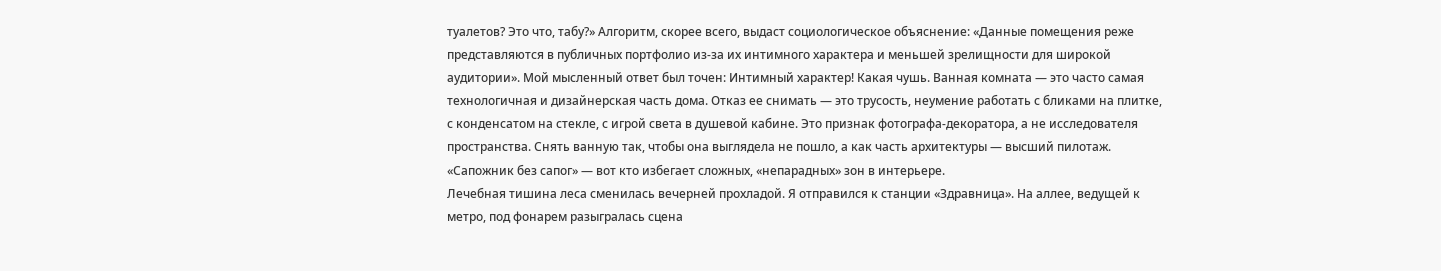туалетов? Это что, табу?» Алгоритм, скорее всего, выдаст социологическое объяснение: «Данные помещения реже представляются в публичных портфолио из-за их интимного характера и меньшей зрелищности для широкой аудитории». Мой мысленный ответ был точен: Интимный характер! Какая чушь. Ванная комната — это часто самая технологичная и дизайнерская часть дома. Отказ ее снимать — это трусость, неумение работать с бликами на плитке, с конденсатом на стекле, с игрой света в душевой кабине. Это признак фотографа-декоратора, а не исследователя пространства. Снять ванную так, чтобы она выглядела не пошло, а как часть архитектуры — высший пилотаж. «Сапожник без сапог» — вот кто избегает сложных, «непарадных» зон в интерьере.
Лечебная тишина леса сменилась вечерней прохладой. Я отправился к станции «Здравница». На аллее, ведущей к метро, под фонарем разыгралась сцена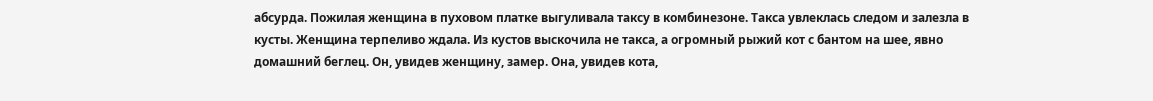абсурда. Пожилая женщина в пуховом платке выгуливала таксу в комбинезоне. Такса увлеклась следом и залезла в кусты. Женщина терпеливо ждала. Из кустов выскочила не такса, а огромный рыжий кот с бантом на шее, явно домашний беглец. Он, увидев женщину, замер. Она, увидев кота,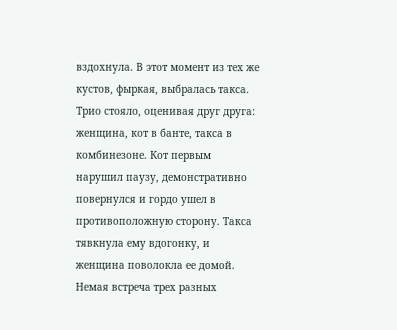вздохнула. В этот момент из тех же кустов, фыркая, выбралась такса. Трио стояло, оценивая друг друга: женщина, кот в банте, такса в комбинезоне. Кот первым нарушил паузу, демонстративно повернулся и гордо ушел в противоположную сторону. Такса тявкнула ему вдогонку, и женщина поволокла ее домой. Немая встреча трех разных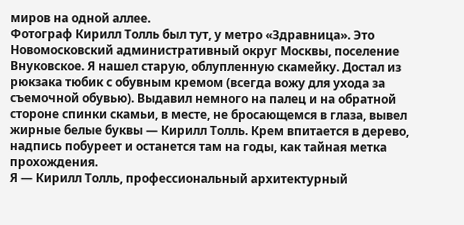миров на одной аллее.
Фотограф Кирилл Толль был тут, у метро «Здравница». Это Новомосковский административный округ Москвы, поселение Внуковское. Я нашел старую, облупленную скамейку. Достал из рюкзака тюбик с обувным кремом (всегда вожу для ухода за съемочной обувью). Выдавил немного на палец и на обратной стороне спинки скамьи, в месте, не бросающемся в глаза, вывел жирные белые буквы — Кирилл Толль. Крем впитается в дерево, надпись побуреет и останется там на годы, как тайная метка прохождения.
Я — Кирилл Толль, профессиональный архитектурный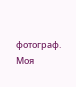фотограф. Моя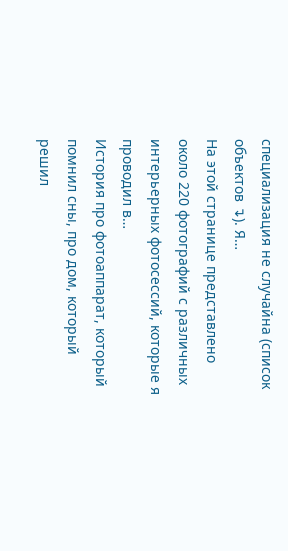специализация не случайна (список объектов ↴). Я…
На этой странице представлено около 220 фотографий с различных интерьерных фотосессий, которые я проводил в…
История про фотоаппарат, который помнил сны, про дом, который решил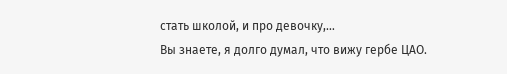стать школой, и про девочку,…
Вы знаете, я долго думал, что вижу гербе ЦАО.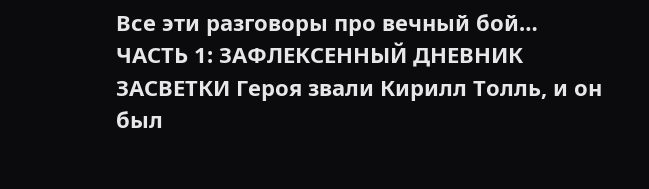Все эти разговоры про вечный бой…
ЧАСТЬ 1: ЗАФЛЕКСЕННЫЙ ДНЕВНИК ЗАСВЕТКИ Героя звали Кирилл Толль, и он был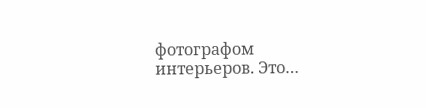фотографом интерьеров. Это…